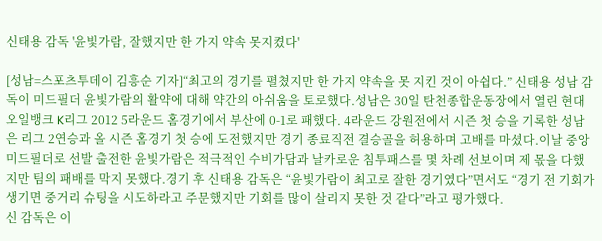신태용 감독 '윤빛가람, 잘했지만 한 가지 약속 못지켰다'

[성남=스포츠투데이 김흥순 기자]“최고의 경기를 펼쳤지만 한 가지 약속을 못 지킨 것이 아쉽다.” 신태용 성남 감독이 미드필더 윤빛가람의 활약에 대해 약간의 아쉬움을 토로했다.성남은 30일 탄천종합운동장에서 열린 현대오일뱅크 K리그 2012 5라운드 홈경기에서 부산에 0-1로 패했다. 4라운드 강원전에서 시즌 첫 승을 기록한 성남은 리그 2연승과 올 시즌 홈경기 첫 승에 도전했지만 경기 종료직전 결승골을 허용하며 고배를 마셨다.이날 중앙 미드필더로 선발 출전한 윤빛가람은 적극적인 수비가담과 날카로운 침투패스를 몇 차례 선보이며 제 몫을 다했지만 팀의 패배를 막지 못했다.경기 후 신태용 감독은 “윤빛가람이 최고로 잘한 경기였다”면서도 “경기 전 기회가 생기면 중거리 슈팅을 시도하라고 주문했지만 기회를 많이 살리지 못한 것 같다”라고 평가했다.
신 감독은 이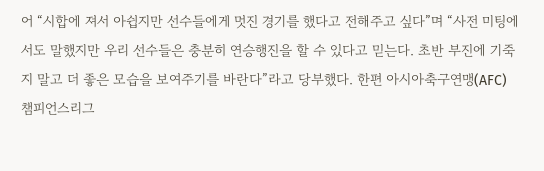어 “시합에 져서 아쉽지만 선수들에게 멋진 경기를 했다고 전해주고 싶다”며 “사전 미팅에서도 말했지만 우리 선수들은 충분히 연승행진을 할 수 있다고 믿는다. 초반 부진에 기죽지 말고 더 좋은 모습을 보여주기를 바란다”라고 당부했다. 한편 아시아축구연맹(AFC) 챔피언스리그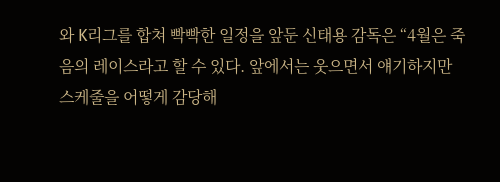와 K리그를 합쳐 빡빡한 일정을 앞둔 신태용 감독은 “4월은 죽음의 레이스라고 할 수 있다. 앞에서는 웃으면서 얘기하지만 스케줄을 어떻게 감당해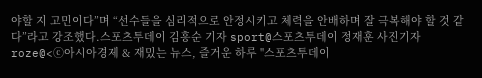야할 지 고민이다”며 “선수들을 심리적으로 안정시키고 체력을 안배하며 잘 극복해야 할 것 같다”라고 강조했다.스포츠투데이 김흥순 기자 sport@스포츠투데이 정재훈 사진기자 roze@<ⓒ아시아경제 & 재밌는 뉴스, 즐거운 하루 "스포츠투데이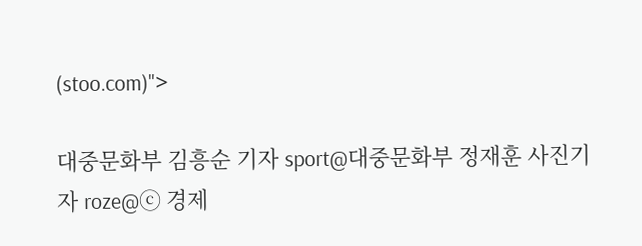(stoo.com)">

대중문화부 김흥순 기자 sport@대중문화부 정재훈 사진기자 roze@ⓒ 경제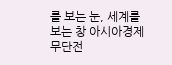를 보는 눈, 세계를 보는 창 아시아경제
무단전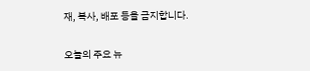재, 복사, 배포 등을 금지합니다.

오늘의 주요 뉴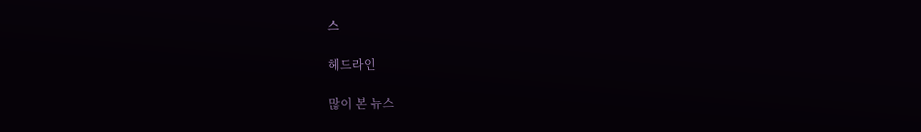스

헤드라인

많이 본 뉴스